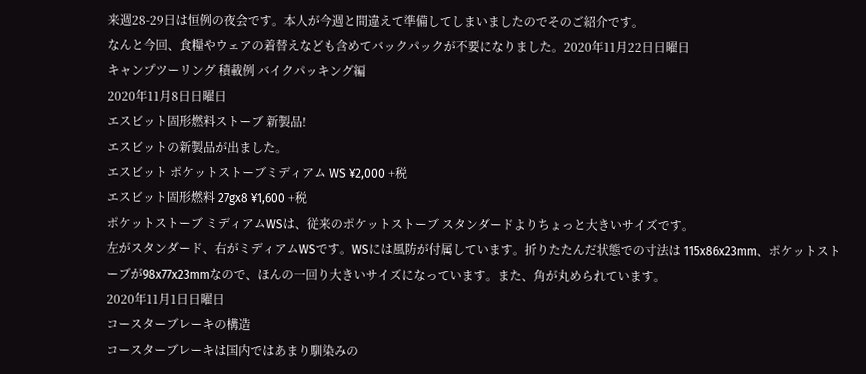来週28-29日は恒例の夜会です。本人が今週と間違えて準備してしまいましたのでそのご紹介です。
なんと今回、食糧やウェアの着替えなども含めてバックパックが不要になりました。2020年11月22日日曜日
キャンプツーリング 積載例 バイクパッキング編
2020年11月8日日曜日
エスビット固形燃料ストーブ 新製品!
エスビットの新製品が出ました。
エスビット ポケットストーブミディアム WS ¥2,000 +税
エスビット固形燃料 27gx8 ¥1,600 +税
ポケットストーブ ミディアムWSは、従来のポケットストーブ スタンダードよりちょっと大きいサイズです。
左がスタンダード、右がミディアムWSです。WSには風防が付属しています。折りたたんだ状態での寸法は 115x86x23mm、ポケットストーブが98x77x23mmなので、ほんの一回り大きいサイズになっています。また、角が丸められています。
2020年11月1日日曜日
コースターブレーキの構造
コースターブレーキは国内ではあまり馴染みの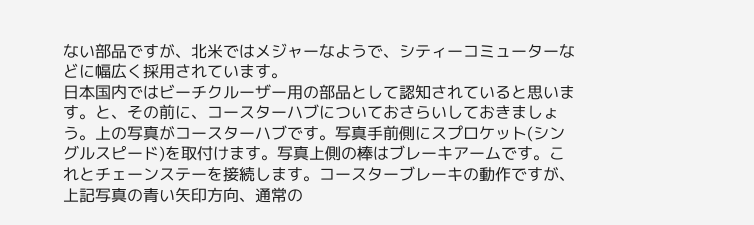ない部品ですが、北米ではメジャーなようで、シティーコミューターなどに幅広く採用されています。
日本国内ではビーチクルーザー用の部品として認知されていると思います。と、その前に、コースターハブについておさらいしておきましょう。上の写真がコースターハブです。写真手前側にスプロケット(シングルスピード)を取付けます。写真上側の棒はブレーキアームです。これとチェーンステーを接続します。コースターブレーキの動作ですが、上記写真の青い矢印方向、通常の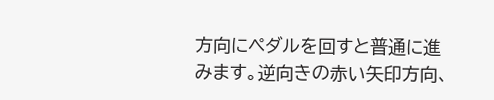方向にペダルを回すと普通に進みます。逆向きの赤い矢印方向、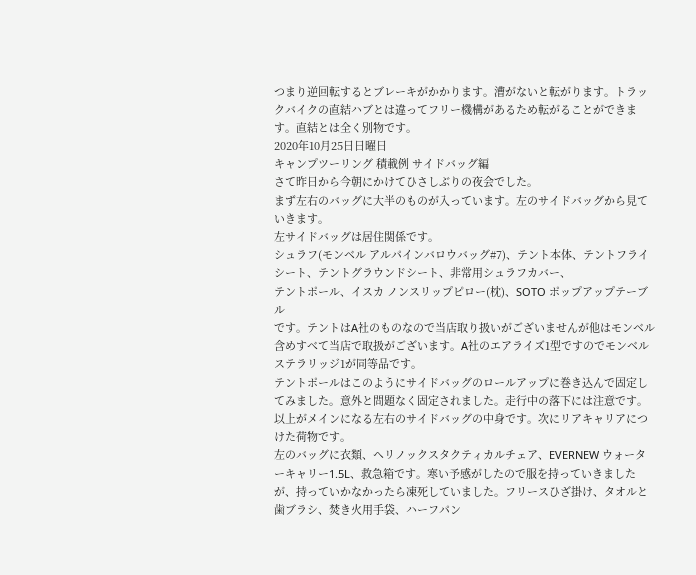つまり逆回転するとブレーキがかかります。漕がないと転がります。トラックバイクの直結ハブとは違ってフリー機構があるため転がることができます。直結とは全く別物です。
2020年10月25日日曜日
キャンプツーリング 積載例 サイドバッグ編
さて昨日から今朝にかけてひさしぶりの夜会でした。
まず左右のバッグに大半のものが入っています。左のサイドバッグから見ていきます。
左サイドバッグは居住関係です。
シュラフ(モンベル アルパインバロウバッグ#7)、テント本体、テントフライシート、テントグラウンドシート、非常用シュラフカバー、
テントポール、イスカ ノンスリップピロー(枕)、SOTO ポップアップテーブル
です。テントはA社のものなので当店取り扱いがございませんが他はモンベル含めすべて当店で取扱がございます。A社のエアライズ1型ですのでモンベル ステラリッジ1が同等品です。
テントポールはこのようにサイドバッグのロールアップに巻き込んで固定してみました。意外と問題なく固定されました。走行中の落下には注意です。以上がメインになる左右のサイドバッグの中身です。次にリアキャリアにつけた荷物です。
左のバッグに衣類、ヘリノックスタクティカルチェア、EVERNEW ウォーターキャリー1.5L、救急箱です。寒い予感がしたので服を持っていきましたが、持っていかなかったら凍死していました。フリースひざ掛け、タオルと歯ブラシ、焚き火用手袋、ハーフパン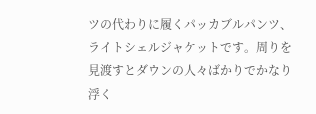ツの代わりに履くパッカブルパンツ、ライトシェルジャケットです。周りを見渡すとダウンの人々ばかりでかなり浮く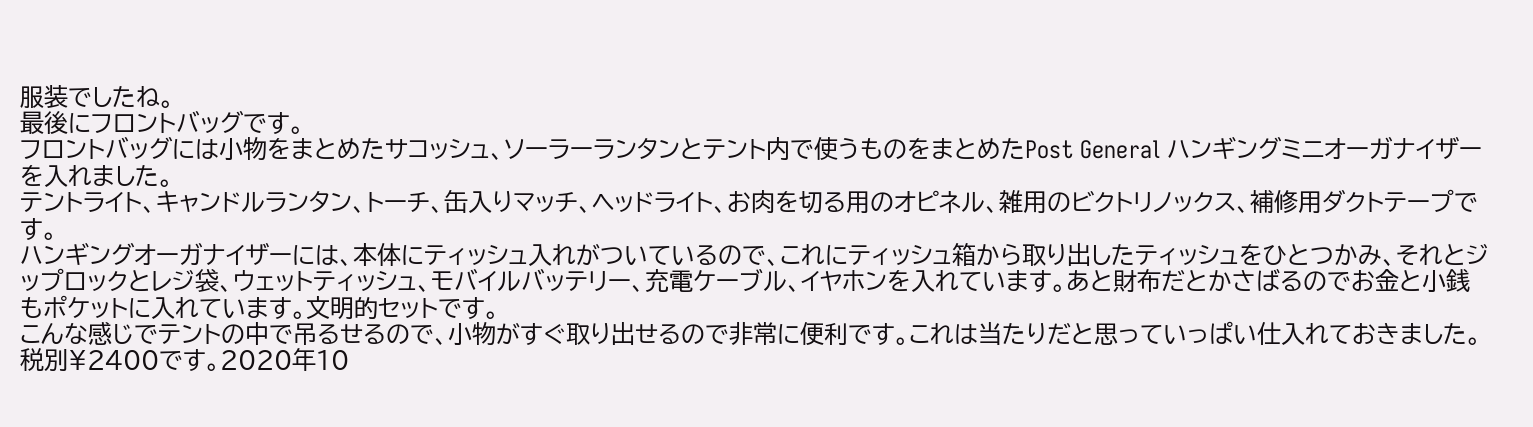服装でしたね。
最後にフロントバッグです。
フロントバッグには小物をまとめたサコッシュ、ソーラーランタンとテント内で使うものをまとめたPost General ハンギングミニオーガナイザーを入れました。
テントライト、キャンドルランタン、トーチ、缶入りマッチ、ヘッドライト、お肉を切る用のオピネル、雑用のビクトリノックス、補修用ダクトテープです。
ハンギングオーガナイザーには、本体にティッシュ入れがついているので、これにティッシュ箱から取り出したティッシュをひとつかみ、それとジップロックとレジ袋、ウェットティッシュ、モバイルバッテリー、充電ケーブル、イヤホンを入れています。あと財布だとかさばるのでお金と小銭もポケットに入れています。文明的セットです。
こんな感じでテントの中で吊るせるので、小物がすぐ取り出せるので非常に便利です。これは当たりだと思っていっぱい仕入れておきました。税別¥2400です。2020年10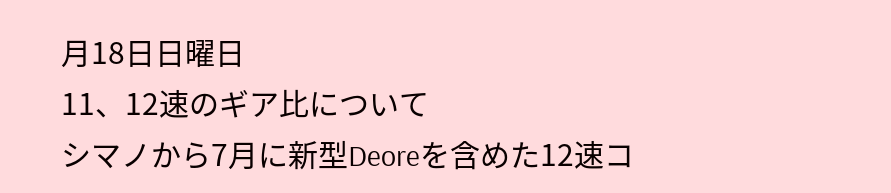月18日日曜日
11、12速のギア比について
シマノから7月に新型Deoreを含めた12速コ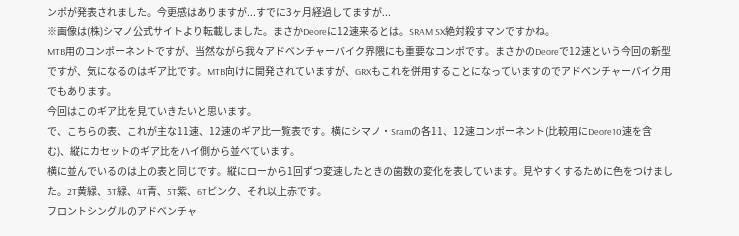ンポが発表されました。今更感はありますが...すでに3ヶ月経過してますが...
※画像は(株)シマノ公式サイトより転載しました。まさかDeoreに12速来るとは。SRAM SX絶対殺すマンですかね。
MTB用のコンポーネントですが、当然ながら我々アドベンチャーバイク界隈にも重要なコンポです。まさかのDeoreで12速という今回の新型ですが、気になるのはギア比です。MTB向けに開発されていますが、GRXもこれを併用することになっていますのでアドベンチャーバイク用でもあります。
今回はこのギア比を見ていきたいと思います。
で、こちらの表、これが主な11速、12速のギア比一覧表です。横にシマノ・Sramの各11、12速コンポーネント(比較用にDeore10速を含む)、縦にカセットのギア比をハイ側から並べています。
横に並んでいるのは上の表と同じです。縦にローから1回ずつ変速したときの歯数の変化を表しています。見やすくするために色をつけました。2T黄緑、3T緑、4T青、5T紫、6Tピンク、それ以上赤です。
フロントシングルのアドベンチャ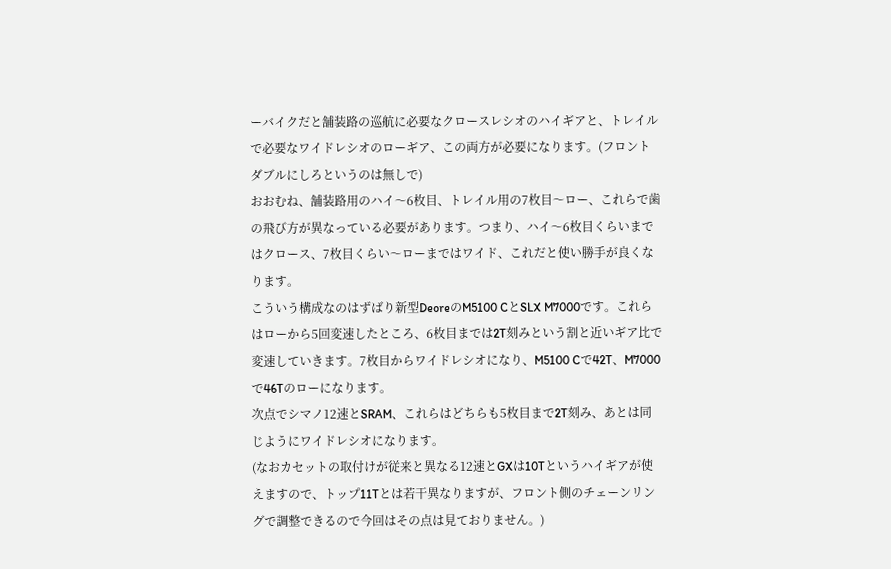ーバイクだと舗装路の巡航に必要なクロースレシオのハイギアと、トレイルで必要なワイドレシオのローギア、この両方が必要になります。(フロントダブルにしろというのは無しで)
おおむね、舗装路用のハイ〜6枚目、トレイル用の7枚目〜ロー、これらで歯の飛び方が異なっている必要があります。つまり、ハイ〜6枚目くらいまではクロース、7枚目くらい〜ローまではワイド、これだと使い勝手が良くなります。
こういう構成なのはずばり新型DeoreのM5100 CとSLX M7000です。これらはローから5回変速したところ、6枚目までは2T刻みという割と近いギア比で変速していきます。7枚目からワイドレシオになり、M5100 Cで42T、M7000で46Tのローになります。
次点でシマノ12速とSRAM、これらはどちらも5枚目まで2T刻み、あとは同じようにワイドレシオになります。
(なおカセットの取付けが従来と異なる12速とGXは10Tというハイギアが使えますので、トップ11Tとは若干異なりますが、フロント側のチェーンリングで調整できるので今回はその点は見ておりません。)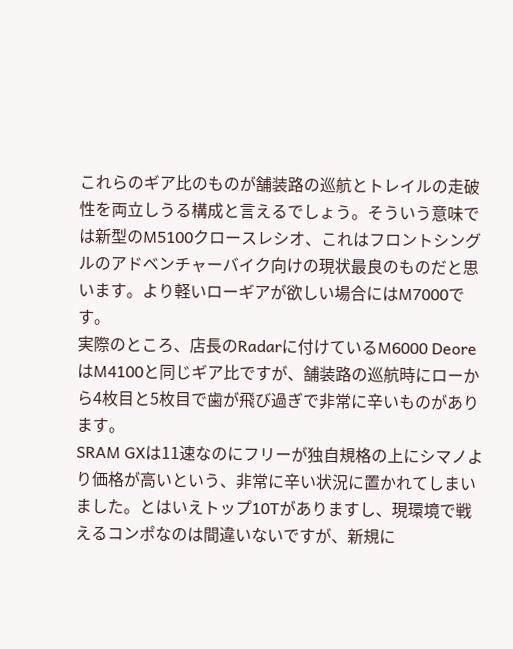これらのギア比のものが舗装路の巡航とトレイルの走破性を両立しうる構成と言えるでしょう。そういう意味では新型のM5100クロースレシオ、これはフロントシングルのアドベンチャーバイク向けの現状最良のものだと思います。より軽いローギアが欲しい場合にはM7000です。
実際のところ、店長のRadarに付けているM6000 DeoreはM4100と同じギア比ですが、舗装路の巡航時にローから4枚目と5枚目で歯が飛び過ぎで非常に辛いものがあります。
SRAM GXは11速なのにフリーが独自規格の上にシマノより価格が高いという、非常に辛い状況に置かれてしまいました。とはいえトップ10Tがありますし、現環境で戦えるコンポなのは間違いないですが、新規に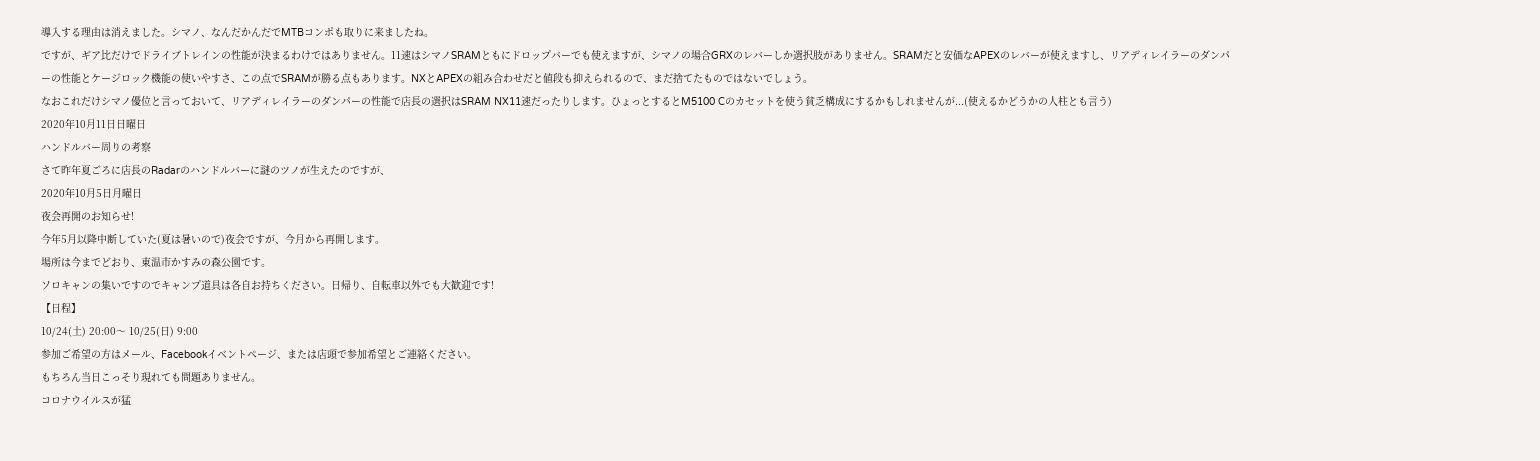導入する理由は消えました。シマノ、なんだかんだでMTBコンポも取りに来ましたね。
ですが、ギア比だけでドライブトレインの性能が決まるわけではありません。11速はシマノSRAMともにドロップバーでも使えますが、シマノの場合GRXのレバーしか選択肢がありません。SRAMだと安価なAPEXのレバーが使えますし、リアディレイラーのダンパーの性能とケージロック機能の使いやすさ、この点でSRAMが勝る点もあります。NXとAPEXの組み合わせだと値段も抑えられるので、まだ捨てたものではないでしょう。
なおこれだけシマノ優位と言っておいて、リアディレイラーのダンパーの性能で店長の選択はSRAM NX11速だったりします。ひょっとするとM5100 Cのカセットを使う貧乏構成にするかもしれませんが...(使えるかどうかの人柱とも言う)
2020年10月11日日曜日
ハンドルバー周りの考察
さて昨年夏ごろに店長のRadarのハンドルバーに謎のツノが生えたのですが、
2020年10月5日月曜日
夜会再開のお知らせ!
今年5月以降中断していた(夏は暑いので)夜会ですが、今月から再開します。
場所は今までどおり、東温市かすみの森公園です。
ソロキャンの集いですのでキャンプ道具は各自お持ちください。日帰り、自転車以外でも大歓迎です!
【日程】
10/24(土) 20:00〜 10/25(日) 9:00
参加ご希望の方はメール、Facebookイベントページ、または店頭で参加希望とご連絡ください。
もちろん当日こっそり現れても問題ありません。
コロナウイルスが猛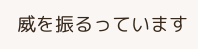威を振るっています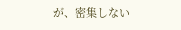が、密集しない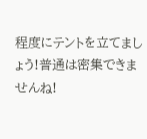程度にテントを立てましょう!普通は密集できませんね!